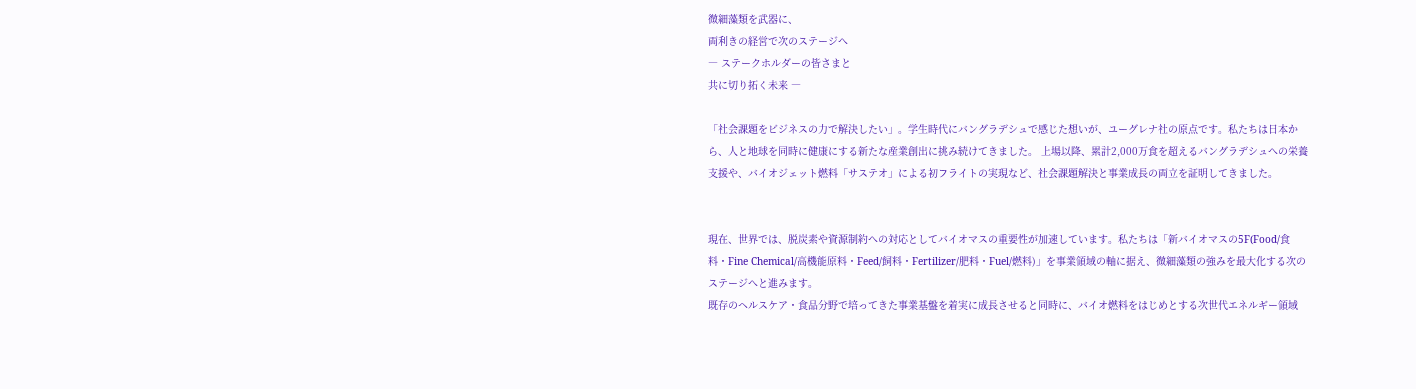微細藻類を武器に、
両利きの経営で次のステージへ
― ステークホルダーの皆さまと
共に切り拓く未来 ―

「社会課題をビジネスの力で解決したい」。学生時代にバングラデシュで感じた想いが、ユーグレナ社の原点です。私たちは日本から、人と地球を同時に健康にする新たな産業創出に挑み続けてきました。 上場以降、累計2,000万食を超えるバングラデシュへの栄養支援や、バイオジェット燃料「サステオ」による初フライトの実現など、社会課題解決と事業成長の両立を証明してきました。


現在、世界では、脱炭素や資源制約への対応としてバイオマスの重要性が加速しています。私たちは「新バイオマスの5F(Food/食料・Fine Chemical/高機能原料・Feed/飼料・Fertilizer/肥料・Fuel/燃料)」を事業領域の軸に据え、微細藻類の強みを最大化する次のステージへと進みます。
既存のヘルスケア・食品分野で培ってきた事業基盤を着実に成長させると同時に、バイオ燃料をはじめとする次世代エネルギー領域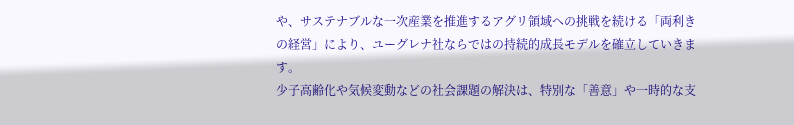や、サステナブルな一次産業を推進するアグリ領域への挑戦を続ける「両利きの経営」により、ユーグレナ社ならではの持続的成長モデルを確立していきます。
少子高齢化や気候変動などの社会課題の解決は、特別な「善意」や一時的な支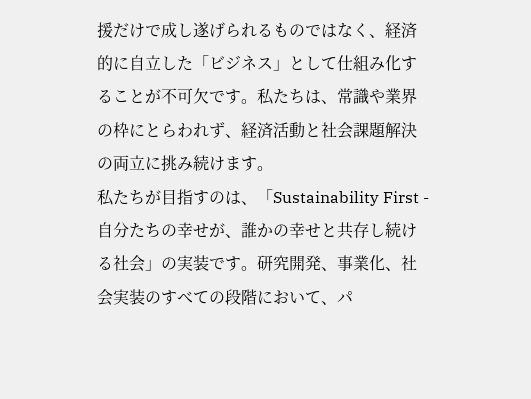援だけで成し遂げられるものではなく、経済的に自立した「ビジネス」として仕組み化することが不可欠です。私たちは、常識や業界の枠にとらわれず、経済活動と社会課題解決の両立に挑み続けます。
私たちが目指すのは、「Sustainability First - 自分たちの幸せが、誰かの幸せと共存し続ける社会」の実装です。研究開発、事業化、社会実装のすべての段階において、パ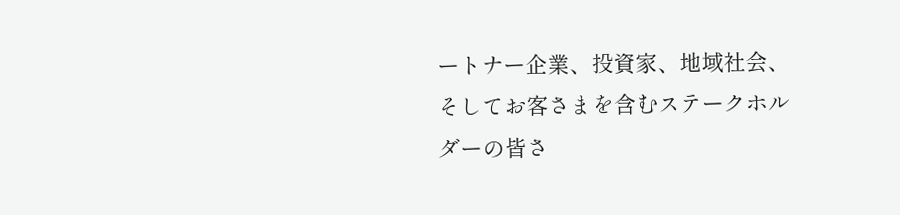ートナー企業、投資家、地域社会、そしてお客さまを含むステークホルダーの皆さ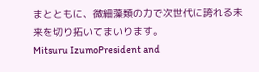まとともに、微細藻類の力で次世代に誇れる未来を切り拓いてまいります。
Mitsuru IzumoPresident and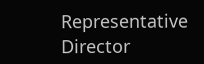Representative Director